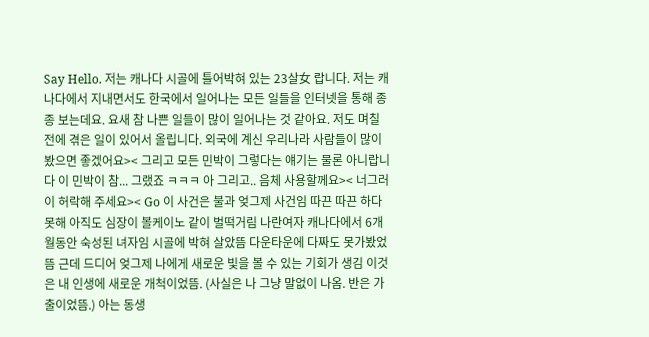Say Hello. 저는 캐나다 시골에 틀어박혀 있는 23살女 랍니다. 저는 캐나다에서 지내면서도 한국에서 일어나는 모든 일들을 인터넷을 통해 종종 보는데요. 요새 참 나쁜 일들이 많이 일어나는 것 같아요. 저도 며칠 전에 겪은 일이 있어서 올립니다. 외국에 계신 우리나라 사람들이 많이 봤으면 좋겠어요>< 그리고 모든 민박이 그렇다는 얘기는 물론 아니랍니다 이 민박이 참... 그랬죠 ㅋㅋㅋ 아 그리고.. 음체 사용할께요>< 너그러이 허락해 주세요>< Go 이 사건은 불과 엊그제 사건임 따끈 따끈 하다못해 아직도 심장이 볼케이노 같이 벌떡거림 나란여자 캐나다에서 6개월동안 숙성된 녀자임 시골에 박혀 살았뜸 다운타운에 다짜도 못가봤었뜸 근데 드디어 엊그제 나에게 새로운 빛을 볼 수 있는 기회가 생김 이것은 내 인생에 새로운 개척이었뜸. (사실은 나 그냥 말없이 나옴. 반은 가출이었뜸.) 아는 동생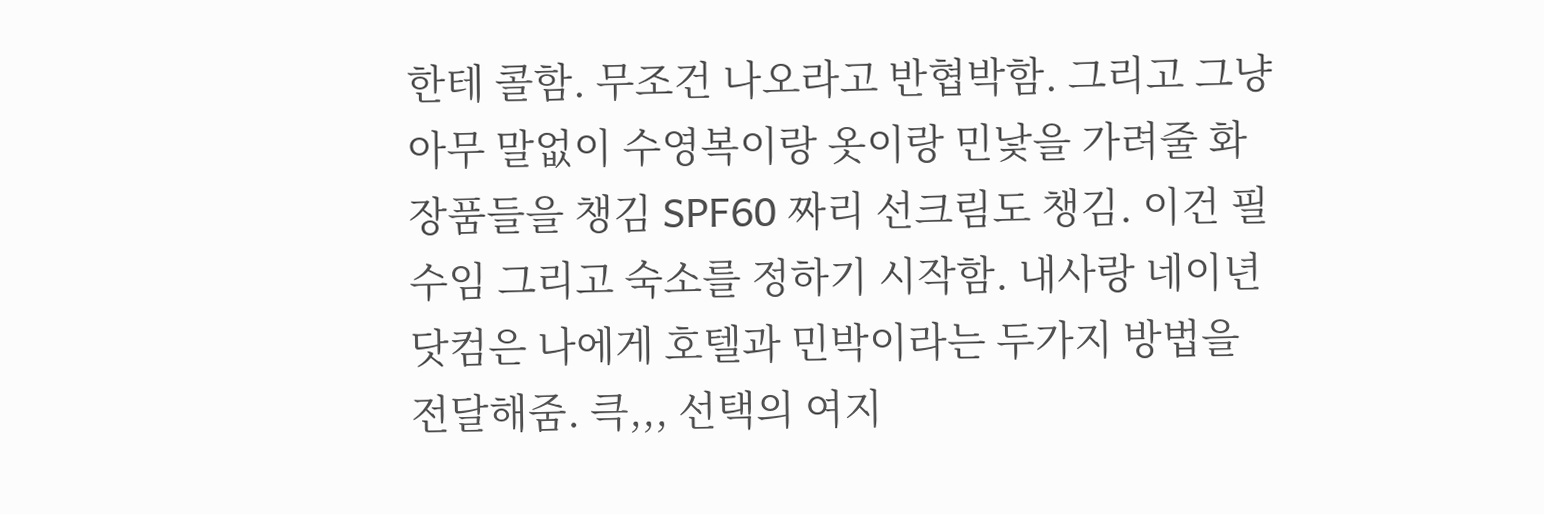한테 콜함. 무조건 나오라고 반협박함. 그리고 그냥 아무 말없이 수영복이랑 옷이랑 민낯을 가려줄 화장품들을 챙김 SPF60 짜리 선크림도 챙김. 이건 필수임 그리고 숙소를 정하기 시작함. 내사랑 네이년 닷컴은 나에게 호텔과 민박이라는 두가지 방법을 전달해줌. 큭,,, 선택의 여지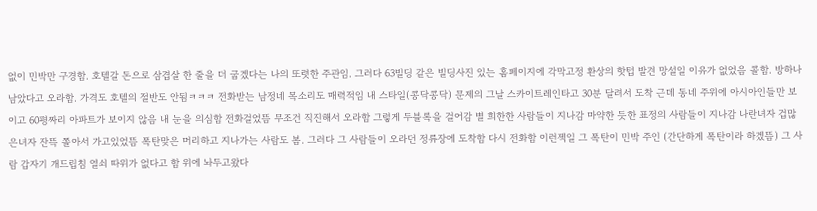없이 민박만 구경함. 호텔갈 돈으로 삼겹살 한 줄을 더 굽겠다는 나의 또렷한 주관임. 그러다 63빌딩 같은 빌딩사진 있는 홈페이지에 각막고정 환상의 핫텁 발견 망설일 이유가 없었음 콜함. 방하나 남았다고 오라함. 가격도 호텔의 절반도 안됨ㅋㅋㅋ 전화받는 남정네 목소리도 매력적임 내 스타일(콩닥콩닥) 문제의 그날 스카이트레인타고 30분 달려서 도착 근데 동네 주위에 아시아인들만 보이고 60평짜리 아파트가 보이지 않음 내 눈을 의심함 전화걸었뜸 무조건 직진해서 오라함 그렇게 두블록을 걸어감 별 희한한 사람들이 지나감 마약한 듯한 표정의 사람들이 지나감 나란녀자 겁많은녀자 잔뜩 쫄아서 가고있었뜸 폭탄맞은 머리하고 지나가는 사람도 봄. 그러다 그 사람들이 오라던 정류장에 도착함 다시 전화함 이런젝일 그 폭탄이 민박 주인 (간단하게 폭탄이라 하겠뜸) 그 사람 갑자기 개드립침 열쇠 따위가 없다고 함 위에 놔두고왔다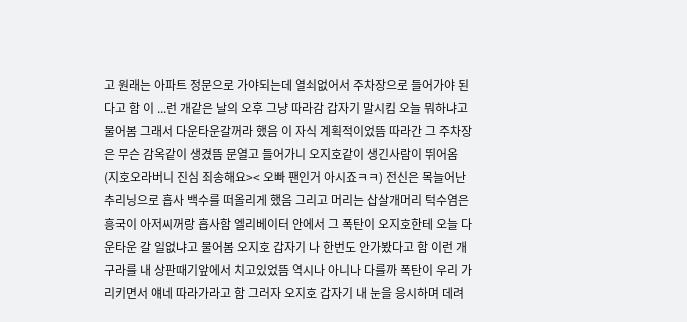고 원래는 아파트 정문으로 가야되는데 열쇠없어서 주차장으로 들어가야 된다고 함 이 ...런 개같은 날의 오후 그냥 따라감 갑자기 말시킴 오늘 뭐하냐고 물어봄 그래서 다운타운갈꺼라 했음 이 자식 계획적이었뜸 따라간 그 주차장은 무슨 감옥같이 생겼뜸 문열고 들어가니 오지호같이 생긴사람이 뛰어옴 (지호오라버니 진심 죄송해요>< 오빠 팬인거 아시죠ㅋㅋ) 전신은 목늘어난 추리닝으로 흡사 백수를 떠올리게 했음 그리고 머리는 삽살개머리 턱수염은 흥국이 아저씨꺼랑 흡사함 엘리베이터 안에서 그 폭탄이 오지호한테 오늘 다운타운 갈 일없냐고 물어봄 오지호 갑자기 나 한번도 안가봤다고 함 이런 개구라를 내 상판때기앞에서 치고있었뜸 역시나 아니나 다를까 폭탄이 우리 가리키면서 얘네 따라가라고 함 그러자 오지호 갑자기 내 눈을 응시하며 데려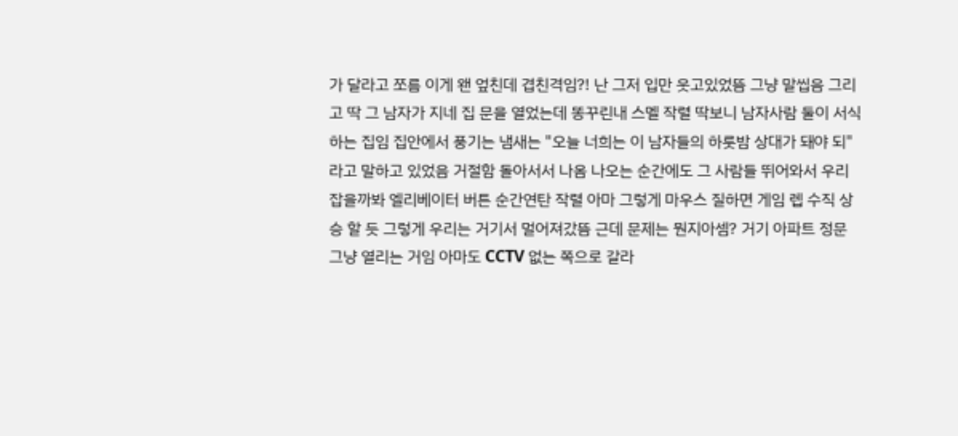가 달라고 쪼름 이게 왠 엎친데 겹친격임?! 난 그저 입만 웃고있었뜸 그냥 말씹음 그리고 딱 그 남자가 지네 집 문을 열었는데 똥꾸린내 스멜 작렬 딱보니 남자사람 둘이 서식하는 집임 집안에서 풍기는 냄새는 "오늘 너희는 이 남자들의 하룻밤 상대가 돼야 되" 라고 말하고 있었음 거절함 돌아서서 나옴 나오는 순간에도 그 사람들 뛰어와서 우리 잡을까봐 엘리베이터 버튼 순간연탄 작렬 아마 그렇게 마우스 질하면 게임 렙 수직 상승 할 듯 그렇게 우리는 거기서 멀어져갔뜸 근데 문제는 뭔지아셈? 거기 아파트 정문 그냥 열리는 거임 아마도 CCTV 없는 쪽으로 갈라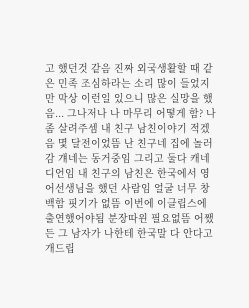고 했던것 같음 진짜 외국생활할 때 같은 민족 조심하라는 소리 많이 들었지만 막상 이런일 있으니 많은 실망을 했음... 그나저나 나 마무리 어떻게 함? 나 좀 살려주셈 내 친구 남친이야기 적겠음 몇 달전이었뜸 난 친구네 집에 놀러감 걔네는 동거중임 그리고 둘다 캐네디언임 내 친구의 남친은 한국에서 영어선생님을 했던 사람임 얼굴 너무 창백함 핏기가 없뜸 이번에 이클립스에 출연했어야됨 분장따윈 필요없뜸 어쨌든 그 남자가 나한테 한국말 다 안다고 개드립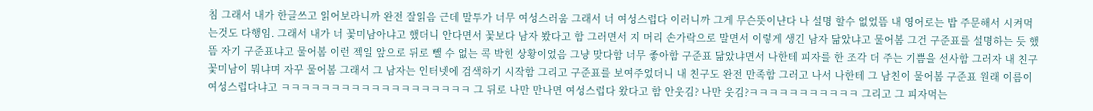침 그래서 내가 한글쓰고 읽어보라니까 완전 잘읽음 근데 말투가 너무 여성스러움 그래서 너 여성스럽다 이러니까 그게 무슨뜻이냔다 나 설명 할수 없었뜸 내 영어로는 밥 주문해서 시켜먹는것도 다행임. 그래서 내가 너 꽃미남아냐고 했더니 안다면서 꽃보다 남자 봤다고 함 그러면서 지 머리 손가락으로 말면서 이렇게 생긴 남자 닮았냐고 물어봄 그건 구준표를 설명하는 듯 했뜸 자기 구준표냐고 물어봄 이런 젝일 앞으로 뒤로 뺄 수 없는 콕 박힌 상황이었음 그냥 맞다함 너무 좋아함 구준표 닮았냐면서 나한테 피자를 한 조각 더 주는 기쁨을 선사함 그러자 내 친구 꽃미남이 뭐냐며 자꾸 물어봄 그래서 그 남자는 인터넷에 검색하기 시작함 그리고 구준표를 보여주었더니 내 친구도 완전 만족함 그러고 나서 나한테 그 남친이 물어봄 구준표 원래 이름이 여성스럽다냐고 ㅋㅋㅋㅋㅋㅋㅋㅋㅋㅋㅋㅋㅋㅋㅋㅋㅋㅋㅋ 그 뒤로 나만 만나면 여성스럽다 왔다고 함 안웃김? 나만 웃김?ㅋㅋㅋㅋㅋㅋㅋㅋㅋㅋㅋ 그리고 그 피자먹는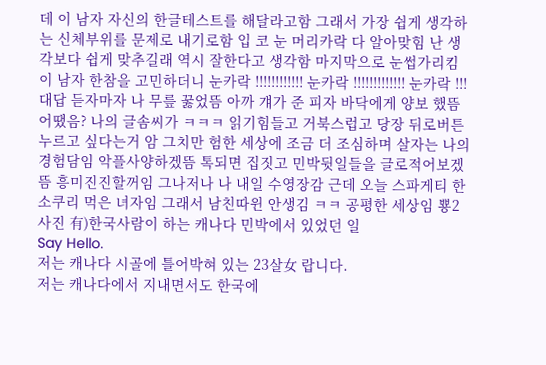데 이 남자 자신의 한글테스트를 해달라고함 그래서 가장 쉽게 생각하는 신체부위를 문제로 내기로함 입 코 눈 머리카락 다 알아맞힘 난 생각보다 쉽게 맞추길래 역시 잘한다고 생각함 마지막으로 눈썹가리킴 이 남자 한참을 고민하더니 눈카락 !!!!!!!!!!!! 눈카락 !!!!!!!!!!!!! 눈카락 !!! 대답 듣자마자 나 무릎 꿇었뜸 아까 걔가 준 피자 바닥에게 양보 했뜸 어땠음? 나의 글솜씨가 ㅋㅋㅋ 읽기힘들고 거북스럽고 당장 뒤로버튼 누르고 싶다는거 암 그치만 험한 세상에 조금 더 조심하며 살자는 나의 경험담임 악플사양하겠뜸 톡되면 집짓고 민박뒷일들을 글로적어보겠뜸 흥미진진할꺼임 그나저나 나 내일 수영장감 근데 오늘 스파게티 한 소쿠리 먹은 녀자임 그래서 남친따윈 안생김 ㅋㅋ 공평한 세상임 뿅2
사진 有)한국사람이 하는 캐나다 민박에서 있었던 일
Say Hello.
저는 캐나다 시골에 틀어박혀 있는 23살女 랍니다.
저는 캐나다에서 지내면서도 한국에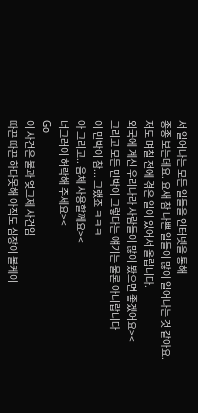서 일어나는 모든 일들을 인터넷을 통해
종종 보는데요. 요새 참 나쁜 일들이 많이 일어나는 것 같아요.
저도 며칠 전에 겪은 일이 있어서 올립니다.
외국에 계신 우리나라 사람들이 많이 봤으면 좋겠어요><
그리고 모든 민박이 그렇다는 얘기는 물론 아니랍니다
이 민박이 참... 그랬죠 ㅋㅋㅋ
아 그리고.. 음체 사용할께요><
너그러이 허락해 주세요><
Go
이 사건은 불과 엊그제 사건임
따끈 따끈 하다못해 아직도 심장이 볼케이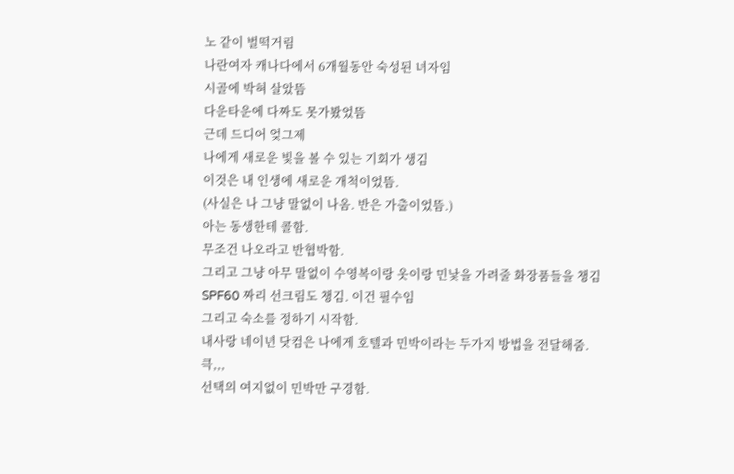노 같이 벌떡거림
나란여자 캐나다에서 6개월동안 숙성된 녀자임
시골에 박혀 살았뜸
다운타운에 다짜도 못가봤었뜸
근데 드디어 엊그제
나에게 새로운 빛을 볼 수 있는 기회가 생김
이것은 내 인생에 새로운 개척이었뜸.
(사실은 나 그냥 말없이 나옴. 반은 가출이었뜸.)
아는 동생한테 콜함.
무조건 나오라고 반협박함.
그리고 그냥 아무 말없이 수영복이랑 옷이랑 민낯을 가려줄 화장품들을 챙김
SPF60 짜리 선크림도 챙김. 이건 필수임
그리고 숙소를 정하기 시작함.
내사랑 네이년 닷컴은 나에게 호텔과 민박이라는 두가지 방법을 전달해줌.
큭,,,
선택의 여지없이 민박만 구경함.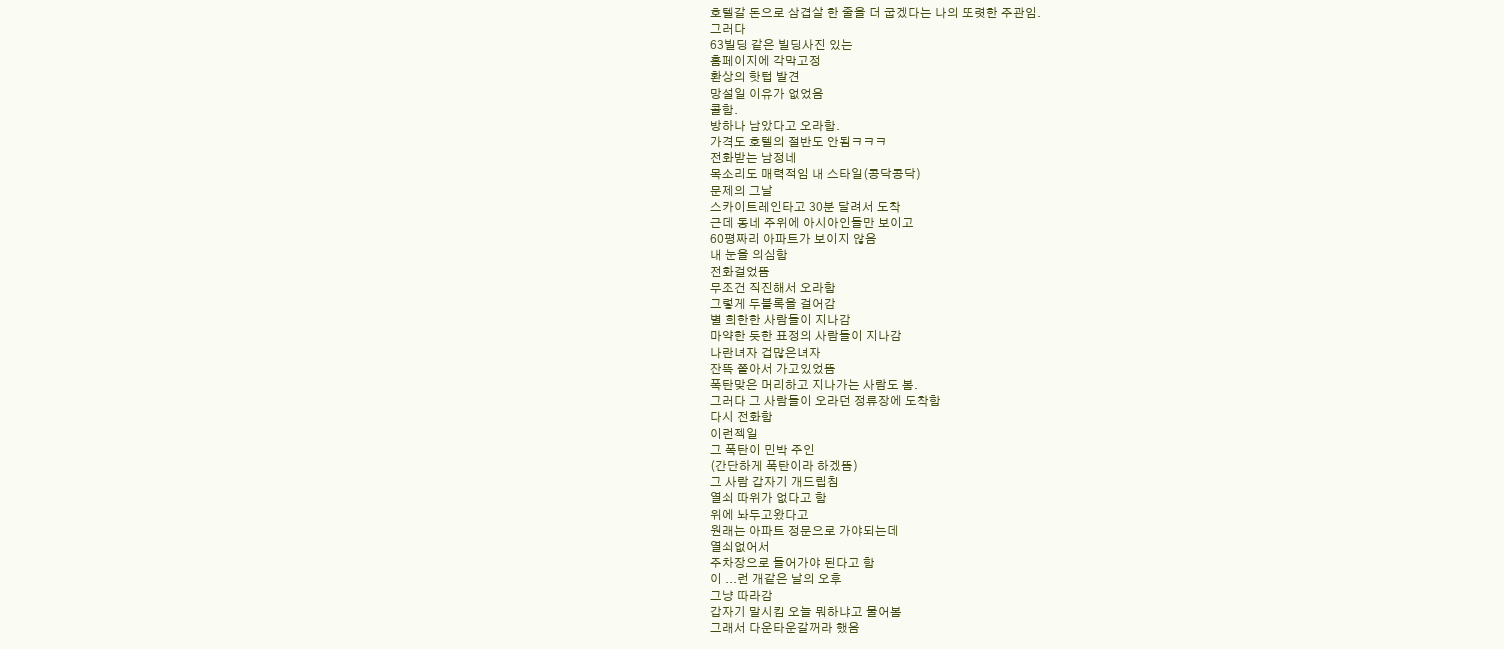호텔갈 돈으로 삼겹살 한 줄을 더 굽겠다는 나의 또렷한 주관임.
그러다
63빌딩 같은 빌딩사진 있는
홈페이지에 각막고정
환상의 핫텁 발견
망설일 이유가 없었음
콜함.
방하나 남았다고 오라함.
가격도 호텔의 절반도 안됨ㅋㅋㅋ
전화받는 남정네
목소리도 매력적임 내 스타일(콩닥콩닥)
문제의 그날
스카이트레인타고 30분 달려서 도착
근데 동네 주위에 아시아인들만 보이고
60평짜리 아파트가 보이지 않음
내 눈을 의심함
전화걸었뜸
무조건 직진해서 오라함
그렇게 두블록을 걸어감
별 희한한 사람들이 지나감
마약한 듯한 표정의 사람들이 지나감
나란녀자 겁많은녀자
잔뜩 쫄아서 가고있었뜸
폭탄맞은 머리하고 지나가는 사람도 봄.
그러다 그 사람들이 오라던 정류장에 도착함
다시 전화함
이런젝일
그 폭탄이 민박 주인
(간단하게 폭탄이라 하겠뜸)
그 사람 갑자기 개드립침
열쇠 따위가 없다고 함
위에 놔두고왔다고
원래는 아파트 정문으로 가야되는데
열쇠없어서
주차장으로 들어가야 된다고 함
이 ...런 개같은 날의 오후
그냥 따라감
갑자기 말시킴 오늘 뭐하냐고 물어봄
그래서 다운타운갈꺼라 했음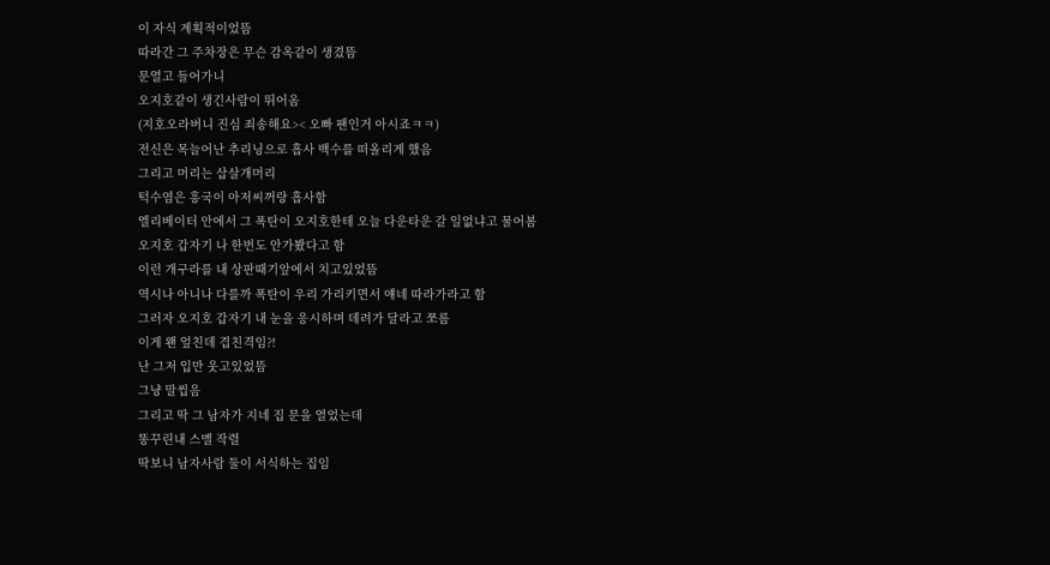이 자식 계획적이었뜸
따라간 그 주차장은 무슨 감옥같이 생겼뜸
문열고 들어가니
오지호같이 생긴사람이 뛰어옴
(지호오라버니 진심 죄송해요>< 오빠 팬인거 아시죠ㅋㅋ)
전신은 목늘어난 추리닝으로 흡사 백수를 떠올리게 했음
그리고 머리는 삽살개머리
턱수염은 흥국이 아저씨꺼랑 흡사함
엘리베이터 안에서 그 폭탄이 오지호한테 오늘 다운타운 갈 일없냐고 물어봄
오지호 갑자기 나 한번도 안가봤다고 함
이런 개구라를 내 상판때기앞에서 치고있었뜸
역시나 아니나 다를까 폭탄이 우리 가리키면서 얘네 따라가라고 함
그러자 오지호 갑자기 내 눈을 응시하며 데려가 달라고 쪼름
이게 왠 엎친데 겹친격임?!
난 그저 입만 웃고있었뜸
그냥 말씹음
그리고 딱 그 남자가 지네 집 문을 열었는데
똥꾸린내 스멜 작렬
딱보니 남자사람 둘이 서식하는 집임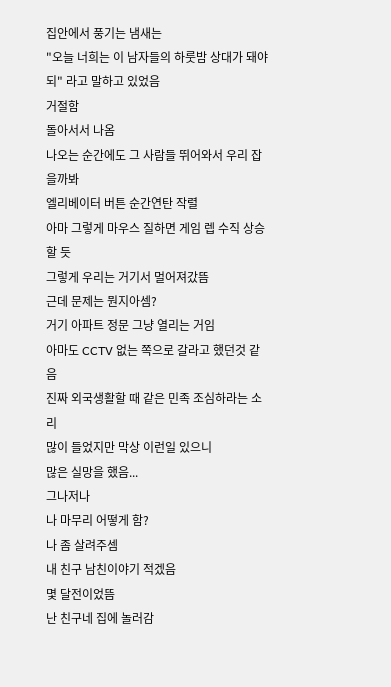집안에서 풍기는 냄새는
"오늘 너희는 이 남자들의 하룻밤 상대가 돼야 되" 라고 말하고 있었음
거절함
돌아서서 나옴
나오는 순간에도 그 사람들 뛰어와서 우리 잡을까봐
엘리베이터 버튼 순간연탄 작렬
아마 그렇게 마우스 질하면 게임 렙 수직 상승 할 듯
그렇게 우리는 거기서 멀어져갔뜸
근데 문제는 뭔지아셈?
거기 아파트 정문 그냥 열리는 거임
아마도 CCTV 없는 쪽으로 갈라고 했던것 같음
진짜 외국생활할 때 같은 민족 조심하라는 소리
많이 들었지만 막상 이런일 있으니
많은 실망을 했음...
그나저나
나 마무리 어떻게 함?
나 좀 살려주셈
내 친구 남친이야기 적겠음
몇 달전이었뜸
난 친구네 집에 놀러감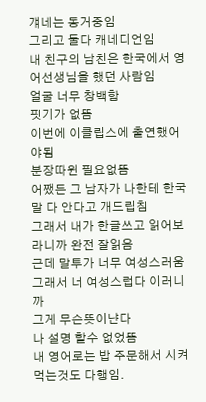걔네는 동거중임
그리고 둘다 캐네디언임
내 친구의 남친은 한국에서 영어선생님을 했던 사람임
얼굴 너무 창백함
핏기가 없뜸
이번에 이클립스에 출연했어야됨
분장따윈 필요없뜸
어쨌든 그 남자가 나한테 한국말 다 안다고 개드립침
그래서 내가 한글쓰고 읽어보라니까 완전 잘읽음
근데 말투가 너무 여성스러움
그래서 너 여성스럽다 이러니까
그게 무슨뜻이냔다
나 설명 할수 없었뜸
내 영어로는 밥 주문해서 시켜먹는것도 다행임.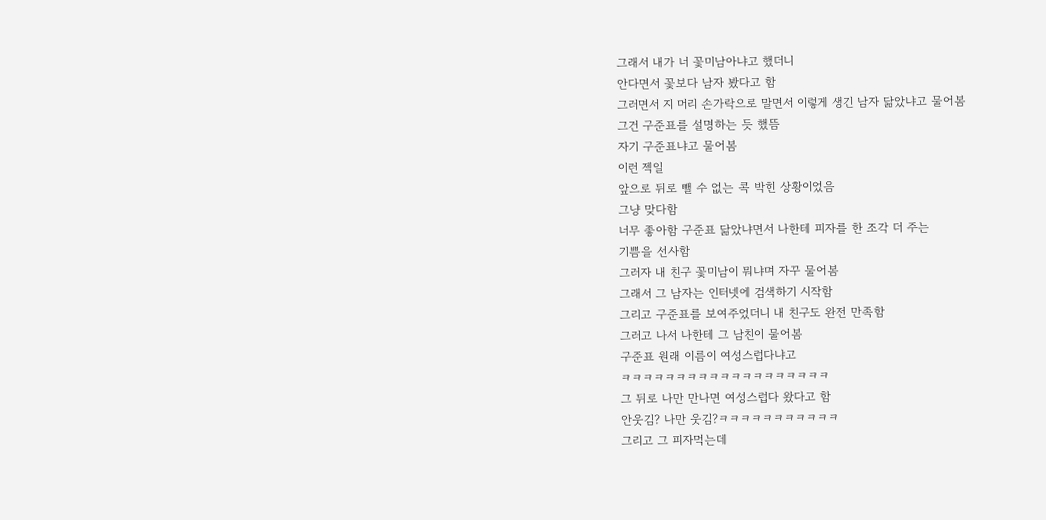그래서 내가 너 꽃미남아냐고 했더니
안다면서 꽃보다 남자 봤다고 함
그러면서 지 머리 손가락으로 말면서 이렇게 생긴 남자 닮았냐고 물어봄
그건 구준표를 설명하는 듯 했뜸
자기 구준표냐고 물어봄
이런 젝일
앞으로 뒤로 뺄 수 없는 콕 박힌 상황이었음
그냥 맞다함
너무 좋아함 구준표 닮았냐면서 나한테 피자를 한 조각 더 주는
기쁨을 선사함
그러자 내 친구 꽃미남이 뭐냐며 자꾸 물어봄
그래서 그 남자는 인터넷에 검색하기 시작함
그리고 구준표를 보여주었더니 내 친구도 완전 만족함
그러고 나서 나한테 그 남친이 물어봄
구준표 원래 이름이 여성스럽다냐고
ㅋㅋㅋㅋㅋㅋㅋㅋㅋㅋㅋㅋㅋㅋㅋㅋㅋㅋㅋ
그 뒤로 나만 만나면 여성스럽다 왔다고 함
안웃김? 나만 웃김?ㅋㅋㅋㅋㅋㅋㅋㅋㅋㅋㅋ
그리고 그 피자먹는데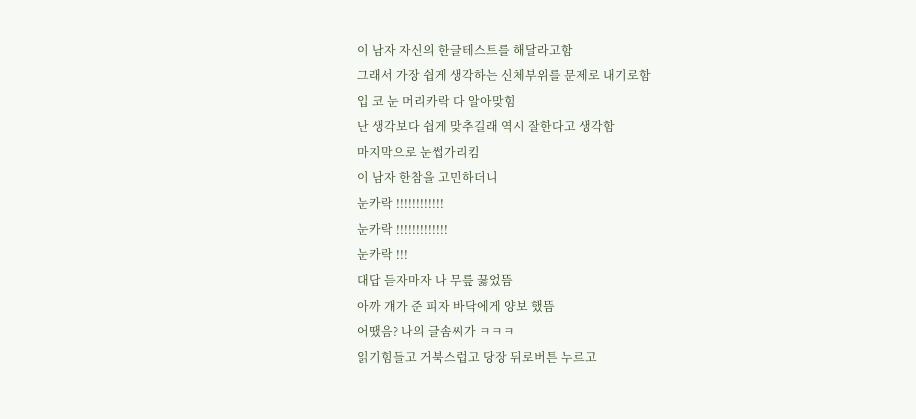이 남자 자신의 한글테스트를 해달라고함
그래서 가장 쉽게 생각하는 신체부위를 문제로 내기로함
입 코 눈 머리카락 다 알아맞힘
난 생각보다 쉽게 맞추길래 역시 잘한다고 생각함
마지막으로 눈썹가리킴
이 남자 한참을 고민하더니
눈카락 !!!!!!!!!!!!
눈카락 !!!!!!!!!!!!!
눈카락 !!!
대답 듣자마자 나 무릎 꿇었뜸
아까 걔가 준 피자 바닥에게 양보 했뜸
어땠음? 나의 글솜씨가 ㅋㅋㅋ
읽기힘들고 거북스럽고 당장 뒤로버튼 누르고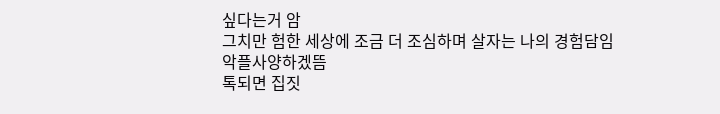싶다는거 암
그치만 험한 세상에 조금 더 조심하며 살자는 나의 경험담임
악플사양하겠뜸
톡되면 집짓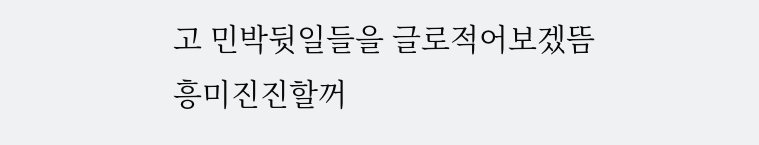고 민박뒷일들을 글로적어보겠뜸
흥미진진할꺼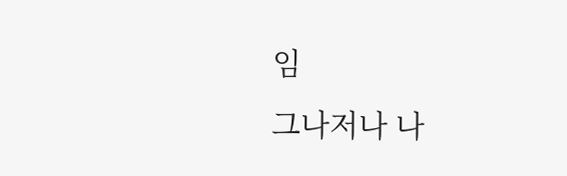임
그나저나 나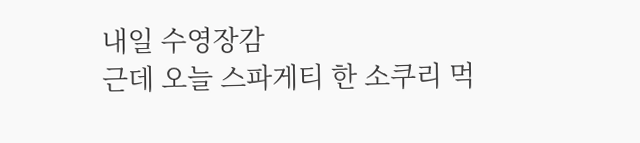내일 수영장감
근데 오늘 스파게티 한 소쿠리 먹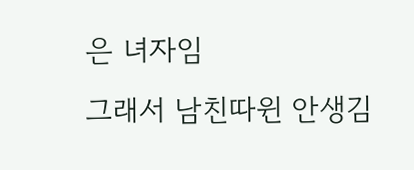은 녀자임
그래서 남친따윈 안생김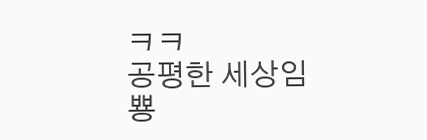ㅋㅋ
공평한 세상임
뿅